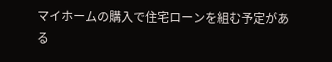マイホームの購入で住宅ローンを組む予定がある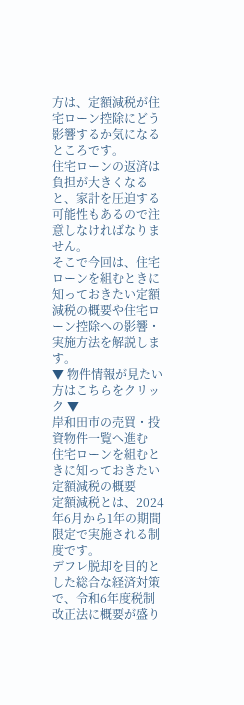方は、定額減税が住宅ローン控除にどう影響するか気になるところです。
住宅ローンの返済は負担が大きくなると、家計を圧迫する可能性もあるので注意しなければなりません。
そこで今回は、住宅ローンを組むときに知っておきたい定額減税の概要や住宅ローン控除への影響・実施方法を解説します。
▼ 物件情報が見たい方はこちらをクリック ▼
岸和田市の売買・投資物件一覧へ進む
住宅ローンを組むときに知っておきたい定額減税の概要
定額減税とは、2024年6月から1年の期間限定で実施される制度です。
デフレ脱却を目的とした総合な経済対策で、令和6年度税制改正法に概要が盛り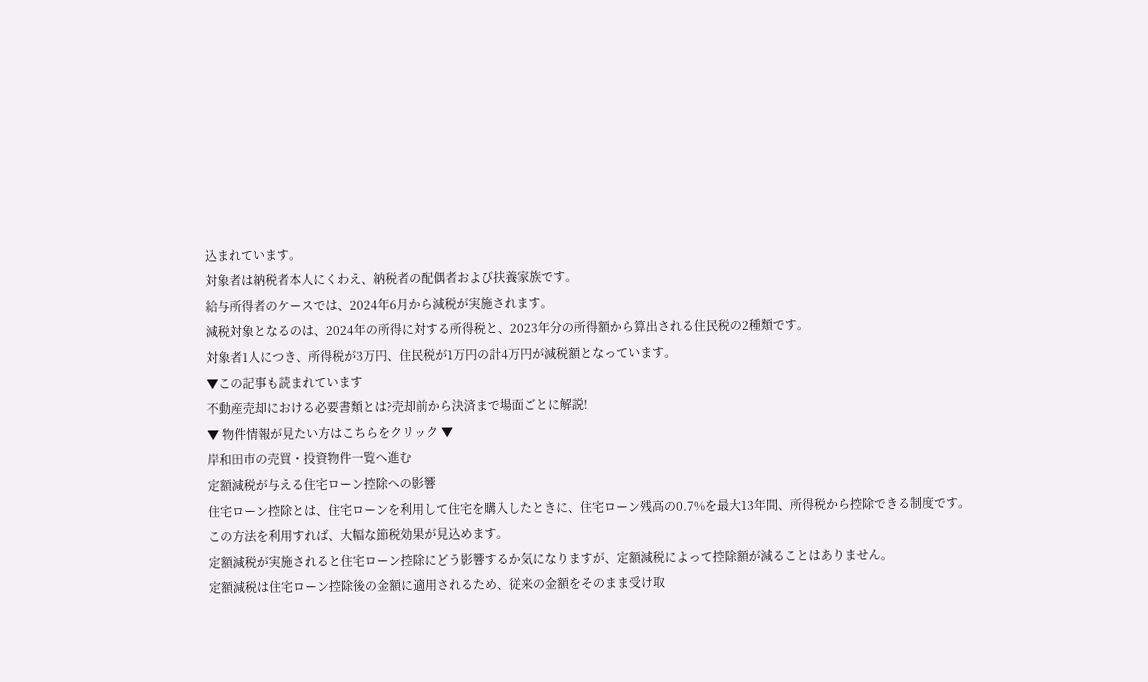込まれています。
対象者は納税者本人にくわえ、納税者の配偶者および扶養家族です。
給与所得者のケースでは、2024年6月から減税が実施されます。
減税対象となるのは、2024年の所得に対する所得税と、2023年分の所得額から算出される住民税の2種類です。
対象者1人につき、所得税が3万円、住民税が1万円の計4万円が減税額となっています。
▼この記事も読まれています
不動産売却における必要書類とは?売却前から決済まで場面ごとに解説!
▼ 物件情報が見たい方はこちらをクリック ▼
岸和田市の売買・投資物件一覧へ進む
定額減税が与える住宅ローン控除への影響
住宅ローン控除とは、住宅ローンを利用して住宅を購入したときに、住宅ローン残高の0.7%を最大13年間、所得税から控除できる制度です。
この方法を利用すれば、大幅な節税効果が見込めます。
定額減税が実施されると住宅ローン控除にどう影響するか気になりますが、定額減税によって控除額が減ることはありません。
定額減税は住宅ローン控除後の金額に適用されるため、従来の金額をそのまま受け取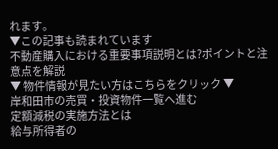れます。
▼この記事も読まれています
不動産購入における重要事項説明とは?ポイントと注意点を解説
▼ 物件情報が見たい方はこちらをクリック ▼
岸和田市の売買・投資物件一覧へ進む
定額減税の実施方法とは
給与所得者の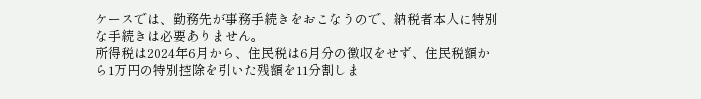ケースでは、勤務先が事務手続きをおこなうので、納税者本人に特別な手続きは必要ありません。
所得税は2024年6月から、住民税は6月分の徴収をせず、住民税額から1万円の特別控除を引いた残額を11分割しま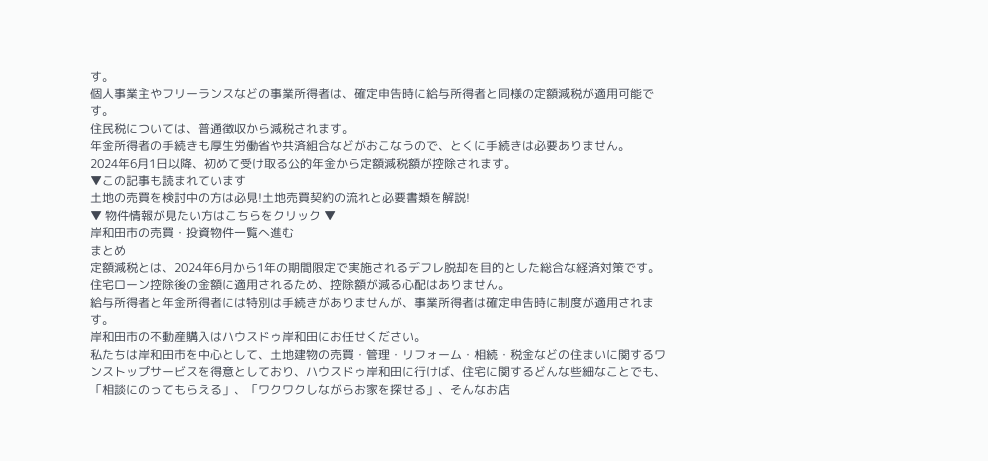す。
個人事業主やフリーランスなどの事業所得者は、確定申告時に給与所得者と同様の定額減税が適用可能です。
住民税については、普通徴収から減税されます。
年金所得者の手続きも厚生労働省や共済組合などがおこなうので、とくに手続きは必要ありません。
2024年6月1日以降、初めて受け取る公的年金から定額減税額が控除されます。
▼この記事も読まれています
土地の売買を検討中の方は必見!土地売買契約の流れと必要書類を解説!
▼ 物件情報が見たい方はこちらをクリック ▼
岸和田市の売買・投資物件一覧へ進む
まとめ
定額減税とは、2024年6月から1年の期間限定で実施されるデフレ脱却を目的とした総合な経済対策です。
住宅ローン控除後の金額に適用されるため、控除額が減る心配はありません。
給与所得者と年金所得者には特別は手続きがありませんが、事業所得者は確定申告時に制度が適用されます。
岸和田市の不動産購入はハウスドゥ岸和田にお任せください。
私たちは岸和田市を中心として、土地建物の売買・管理・リフォーム・相続・税金などの住まいに関するワンストップサービスを得意としており、ハウスドゥ岸和田に行けば、住宅に関するどんな些細なことでも、「相談にのってもらえる」、「ワクワクしながらお家を探せる」、そんなお店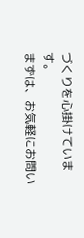づくりを心掛けています。
まずは、お気軽にお問い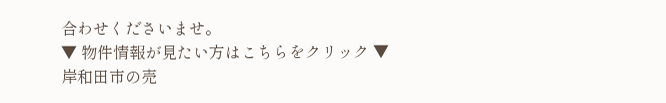合わせくださいませ。
▼ 物件情報が見たい方はこちらをクリック ▼
岸和田市の売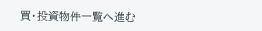買・投資物件一覧へ進む